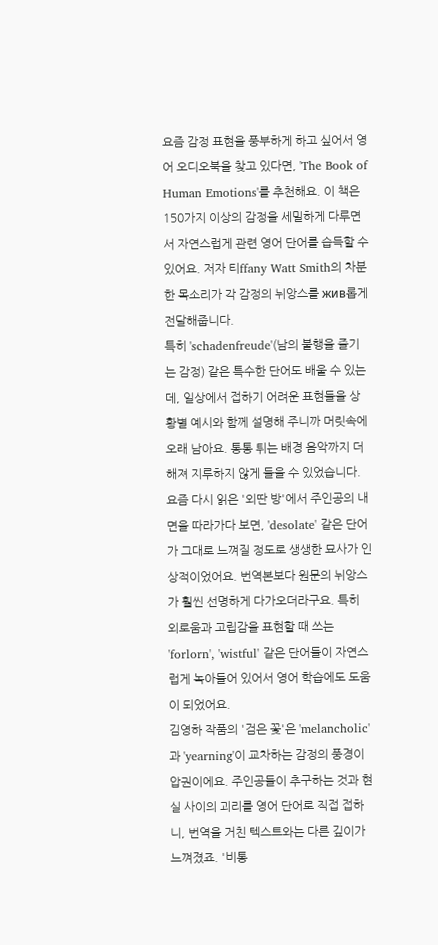요즘 감정 표현을 풍부하게 하고 싶어서 영어 오디오북을 찾고 있다면, 'The Book of Human Emotions'를 추천해요. 이 책은 150가지 이상의 감정을 세밀하게 다루면서 자연스럽게 관련 영어 단어를 습득할 수 있어요. 저자 티ffany Watt Smith의 차분한 목소리가 각 감정의 뉘앙스를 жив롭게 전달해줍니다.
특히 'schadenfreude'(남의 불행을 즐기는 감정) 같은 특수한 단어도 배울 수 있는데, 일상에서 접하기 어려운 표현들을 상황별 예시와 함께 설명해 주니까 머릿속에 오래 남아요. 통통 튀는 배경 음악까지 더해져 지루하지 않게 들을 수 있었습니다.
요즘 다시 읽은 '외딴 방'에서 주인공의 내면을 따라가다 보면, 'desolate' 같은 단어가 그대로 느껴질 정도로 생생한 묘사가 인상적이었어요. 번역본보다 원문의 뉘앙스가 훨씬 선명하게 다가오더라구요. 특히 외로움과 고립감을 표현할 때 쓰는 'forlorn', 'wistful' 같은 단어들이 자연스럽게 녹아들어 있어서 영어 학습에도 도움이 되었어요.
김영하 작품의 '검은 꽃'은 'melancholic'과 'yearning'이 교차하는 감정의 풍경이 압권이에요. 주인공들이 추구하는 것과 현실 사이의 괴리를 영어 단어로 직접 접하니, 번역을 거친 텍스트와는 다른 깊이가 느껴졌죠. '비통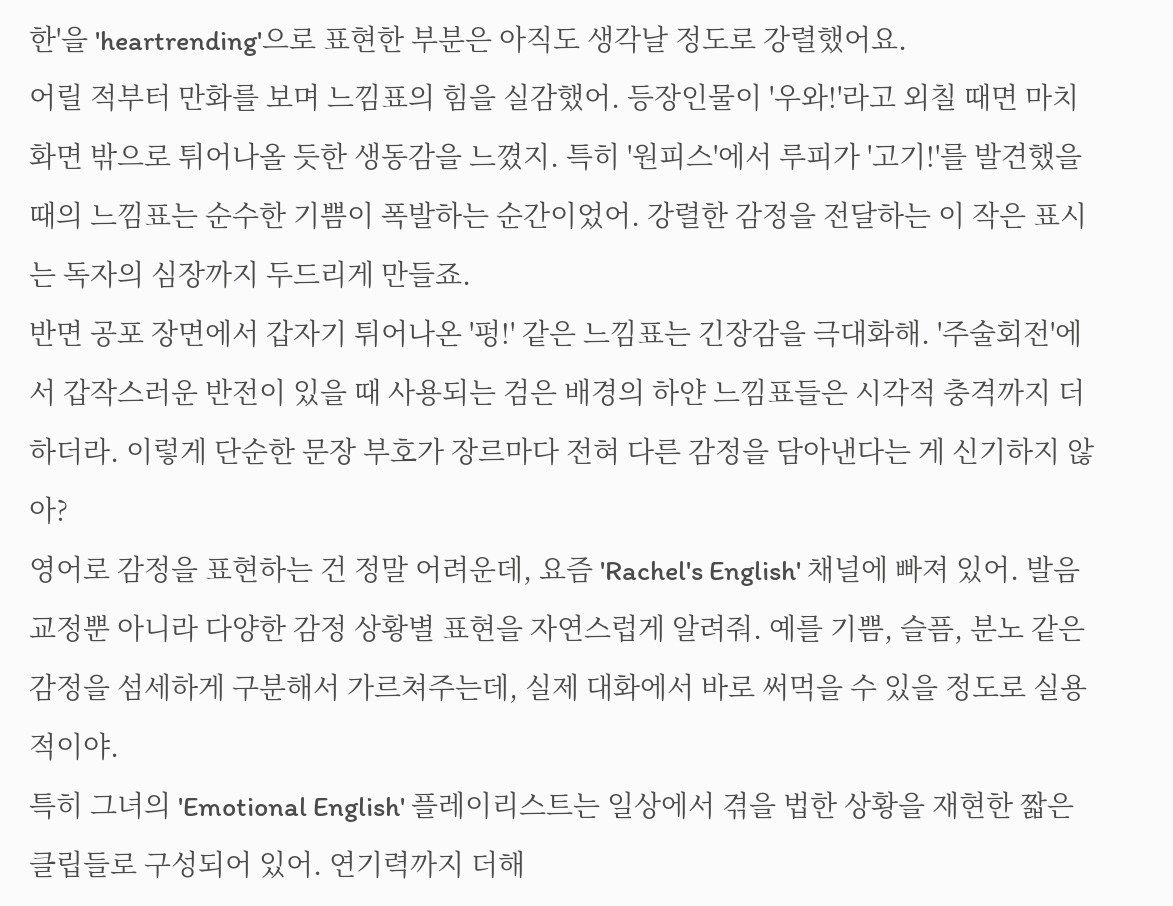한'을 'heartrending'으로 표현한 부분은 아직도 생각날 정도로 강렬했어요.
어릴 적부터 만화를 보며 느낌표의 힘을 실감했어. 등장인물이 '우와!'라고 외칠 때면 마치 화면 밖으로 튀어나올 듯한 생동감을 느꼈지. 특히 '원피스'에서 루피가 '고기!'를 발견했을 때의 느낌표는 순수한 기쁨이 폭발하는 순간이었어. 강렬한 감정을 전달하는 이 작은 표시는 독자의 심장까지 두드리게 만들죠.
반면 공포 장면에서 갑자기 튀어나온 '펑!' 같은 느낌표는 긴장감을 극대화해. '주술회전'에서 갑작스러운 반전이 있을 때 사용되는 검은 배경의 하얀 느낌표들은 시각적 충격까지 더하더라. 이렇게 단순한 문장 부호가 장르마다 전혀 다른 감정을 담아낸다는 게 신기하지 않아?
영어로 감정을 표현하는 건 정말 어려운데, 요즘 'Rachel's English' 채널에 빠져 있어. 발음 교정뿐 아니라 다양한 감정 상황별 표현을 자연스럽게 알려줘. 예를 기쁨, 슬픔, 분노 같은 감정을 섬세하게 구분해서 가르쳐주는데, 실제 대화에서 바로 써먹을 수 있을 정도로 실용적이야.
특히 그녀의 'Emotional English' 플레이리스트는 일상에서 겪을 법한 상황을 재현한 짧은 클립들로 구성되어 있어. 연기력까지 더해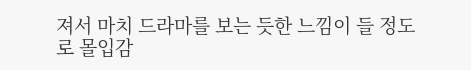져서 마치 드라마를 보는 듯한 느낌이 들 정도로 몰입감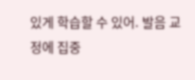있게 학습할 수 있어. 발음 교정에 집중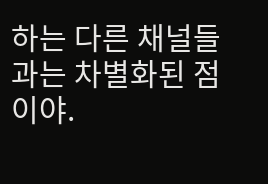하는 다른 채널들과는 차별화된 점이야.